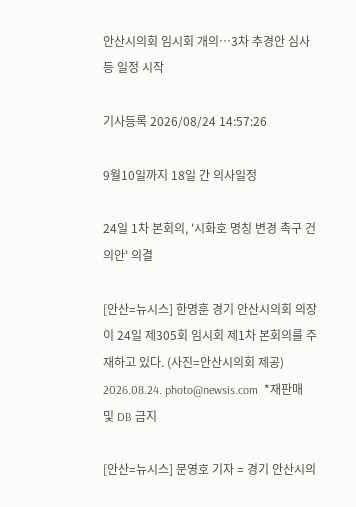안산시의회 임시회 개의…3차 추경안 심사 등 일정 시작

기사등록 2026/08/24 14:57:26

9월10일까지 18일 간 의사일정

24일 1차 본회의, '시화호 명칭 변경 촉구 건의안' 의결

[안산=뉴시스] 한명훈 경기 안산시의회 의장이 24일 제305회 임시회 제1차 본회의를 주재하고 있다. (사진=안산시의회 제공) 2026.08.24. photo@newsis.com  *재판매 및 DB 금지

[안산=뉴시스] 문영호 기자 = 경기 안산시의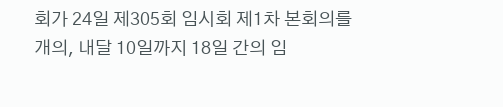회가 24일 제305회 임시회 제1차 본회의를 개의, 내달 10일까지 18일 간의 임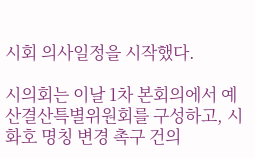시회 의사일정을 시작했다.

시의회는 이날 1차 본회의에서 예산결산특별위원회를 구성하고, 시화호 명칭 변경 촉구 건의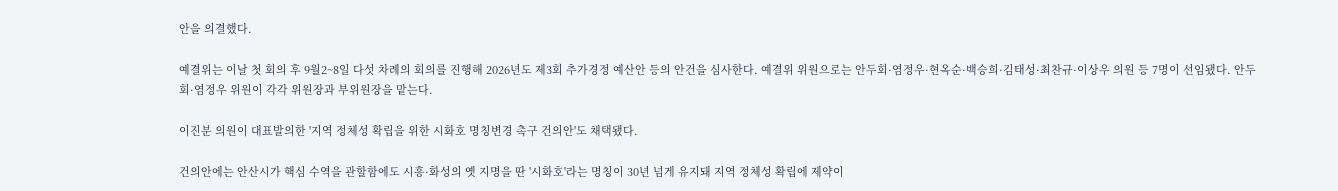안을 의결했다.

예결위는 이날 첫 회의 후 9월2~8일 다섯 차례의 회의를 진행해 2026년도 제3회 추가경정 예산안 등의 안건을 심사한다. 예결위 위원으로는 안두회·염정우·현옥순·백승희·김태성·최찬규·이상우 의원 등 7명이 선임됐다. 안두회·염정우 위원이 각각 위원장과 부위원장을 맡는다.

이진분 의원이 대표발의한 '지역 정체성 확립을 위한 시화호 명칭변경 촉구 건의안'도 채택됐다.

건의안에는 안산시가 핵심 수역을 관할함에도 시흥·화성의 옛 지명을 딴 '시화호'라는 명칭이 30년 넘게 유지돼 지역 정체성 확립에 제약이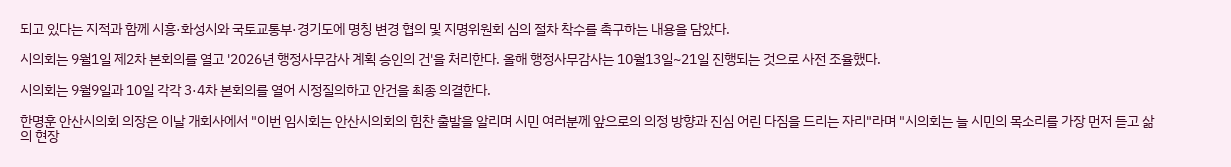되고 있다는 지적과 함께 시흥·화성시와 국토교통부·경기도에 명칭 변경 협의 및 지명위원회 심의 절차 착수를 촉구하는 내용을 담았다.

시의회는 9월1일 제2차 본회의를 열고 '2026년 행정사무감사 계획 승인의 건'을 처리한다. 올해 행정사무감사는 10월13일~21일 진행되는 것으로 사전 조율했다.

시의회는 9월9일과 10일 각각 3·4차 본회의를 열어 시정질의하고 안건을 최종 의결한다.

한명훈 안산시의회 의장은 이날 개회사에서 "이번 임시회는 안산시의회의 힘찬 출발을 알리며 시민 여러분께 앞으로의 의정 방향과 진심 어린 다짐을 드리는 자리"라며 "시의회는 늘 시민의 목소리를 가장 먼저 듣고 삶의 현장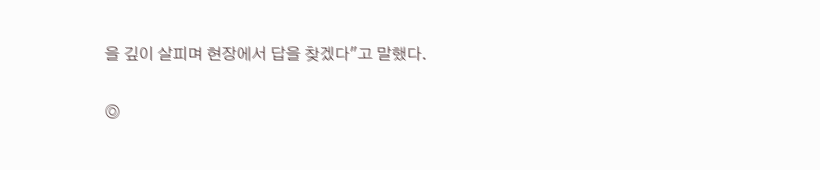을 깊이 살피며 현장에서 답을 찾겠다"고 말했다.


◎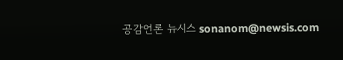공감언론 뉴시스 sonanom@newsis.com